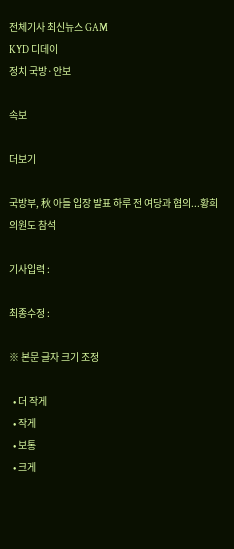전체기사 최신뉴스 GAM
KYD 디데이
정치 국방·안보

속보

더보기

국방부, 秋 아들 입장 발표 하루 전 여당과 협의...황희 의원도 참석

기사입력 :

최종수정 :

※ 본문 글자 크기 조정

  • 더 작게
  • 작게
  • 보통
  • 크게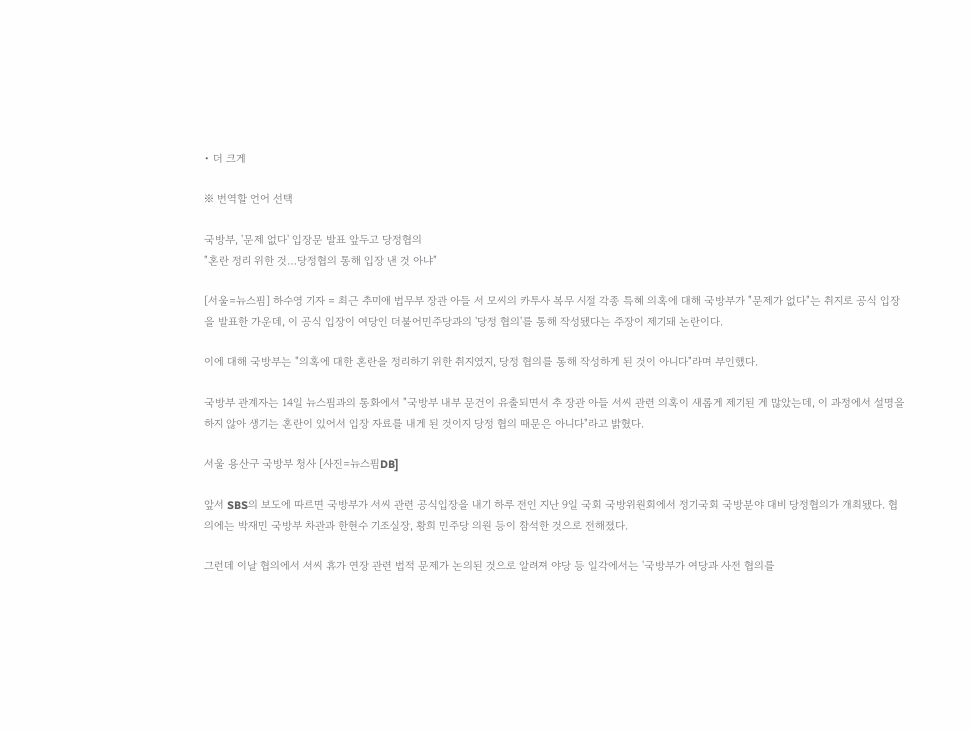• 더 크게

※ 번역할 언어 선택

국방부, '문제 없다' 입장문 발표 앞두고 당정협의
"혼란 정리 위한 것…당정협의 통해 입장 낸 것 아냐"

[서울=뉴스핌] 하수영 기자 = 최근 추미애 법무부 장관 아들 서 모씨의 카투사 복무 시절 각종 특혜 의혹에 대해 국방부가 "문제가 없다"는 취지로 공식 입장을 발표한 가운데, 이 공식 입장이 여당인 더불어민주당과의 '당정 협의'를 통해 작성됐다는 주장이 제기돼 논란이다.

이에 대해 국방부는 "의혹에 대한 혼란을 정리하기 위한 취지였지, 당정 협의를 통해 작성하게 된 것이 아니다"라며 부인했다.

국방부 관계자는 14일 뉴스핌과의 통화에서 "국방부 내부 문건이 유출되면서 추 장관 아들 서씨 관련 의혹이 새롭게 제기된 게 많았는데, 이 과정에서 설명을 하지 않아 생기는 혼란이 있어서 입장 자료를 내게 된 것이지 당정 협의 때문은 아니다"라고 밝혔다.

서울 용산구 국방부 청사 [사진=뉴스핌DB]

앞서 SBS의 보도에 따르면 국방부가 서씨 관련 공식입장을 내기 하루 전인 지난 9일 국회 국방위원회에서 정기국회 국방분야 대비 당정협의가 개최됐다. 협의에는 박재민 국방부 차관과 한현수 기조실장, 황희 민주당 의원 등이 참석한 것으로 전해졌다.

그런데 이날 협의에서 서씨 휴가 연장 관련 법적 문제가 논의된 것으로 알려져 야당 등 일각에서는 '국방부가 여당과 사전 협의를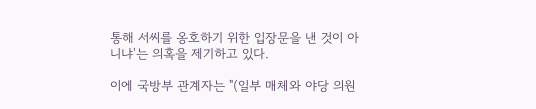통해 서씨를 옹호하기 위한 입장문을 낸 것이 아니냐'는 의혹을 제기하고 있다.

이에 국방부 관계자는 "(일부 매체와 야당 의원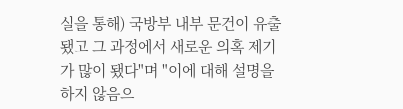실을 통해) 국방부 내부 문건이 유출됐고 그 과정에서 새로운 의혹 제기가 많이 됐다"며 "이에 대해 설명을 하지 않음으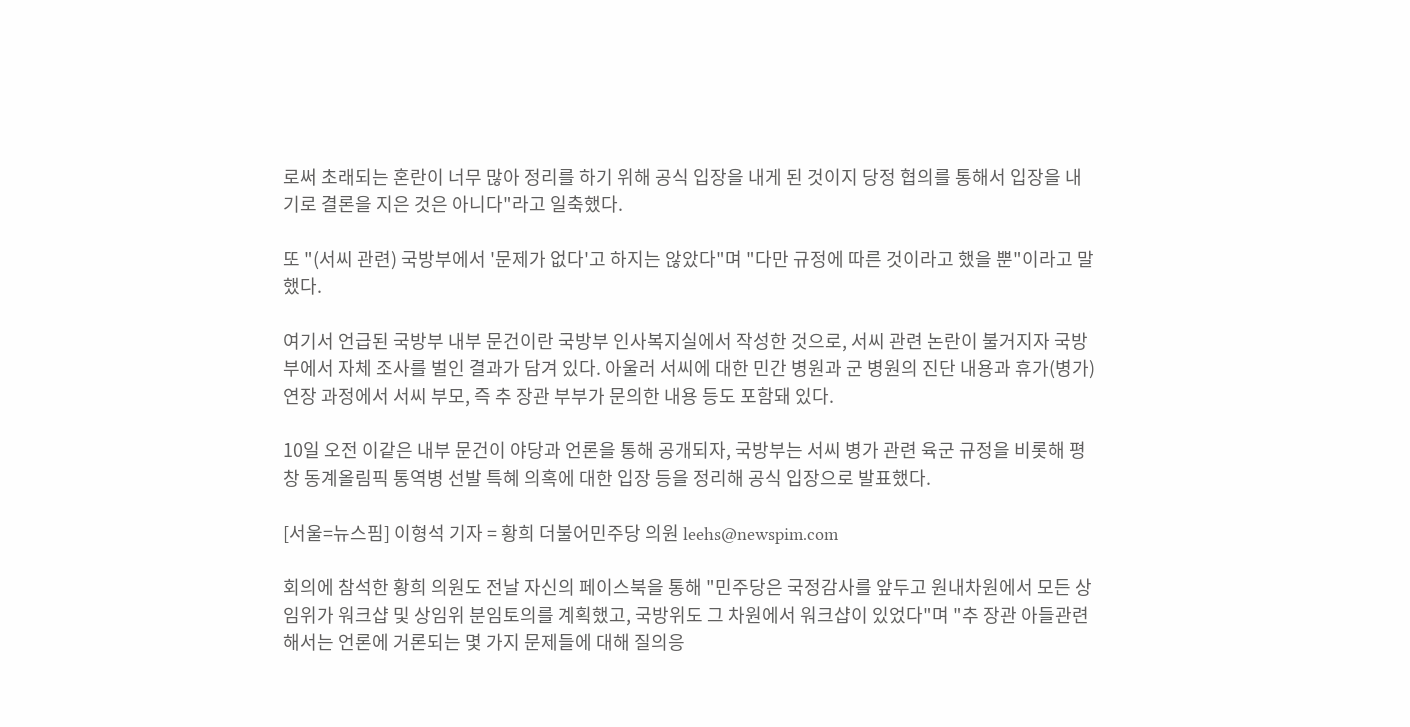로써 초래되는 혼란이 너무 많아 정리를 하기 위해 공식 입장을 내게 된 것이지 당정 협의를 통해서 입장을 내기로 결론을 지은 것은 아니다"라고 일축했다.

또 "(서씨 관련) 국방부에서 '문제가 없다'고 하지는 않았다"며 "다만 규정에 따른 것이라고 했을 뿐"이라고 말했다.

여기서 언급된 국방부 내부 문건이란 국방부 인사복지실에서 작성한 것으로, 서씨 관련 논란이 불거지자 국방부에서 자체 조사를 벌인 결과가 담겨 있다. 아울러 서씨에 대한 민간 병원과 군 병원의 진단 내용과 휴가(병가) 연장 과정에서 서씨 부모, 즉 추 장관 부부가 문의한 내용 등도 포함돼 있다.

10일 오전 이같은 내부 문건이 야당과 언론을 통해 공개되자, 국방부는 서씨 병가 관련 육군 규정을 비롯해 평창 동계올림픽 통역병 선발 특혜 의혹에 대한 입장 등을 정리해 공식 입장으로 발표했다.

[서울=뉴스핌] 이형석 기자 = 황희 더불어민주당 의원 leehs@newspim.com

회의에 참석한 황희 의원도 전날 자신의 페이스북을 통해 "민주당은 국정감사를 앞두고 원내차원에서 모든 상임위가 워크샵 및 상임위 분임토의를 계획했고, 국방위도 그 차원에서 워크샵이 있었다"며 "추 장관 아들관련해서는 언론에 거론되는 몇 가지 문제들에 대해 질의응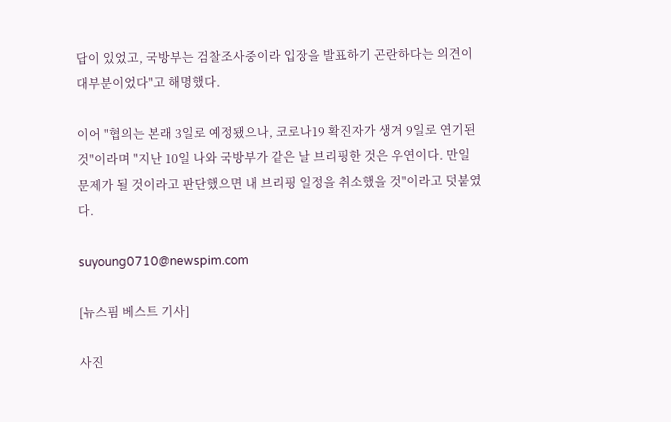답이 있었고, 국방부는 검찰조사중이라 입장을 발표하기 곤란하다는 의견이 대부분이었다"고 해명했다.

이어 "협의는 본래 3일로 예정됐으나, 코로나19 확진자가 생겨 9일로 연기된 것"이라며 "지난 10일 나와 국방부가 같은 날 브리핑한 것은 우연이다. 만일 문제가 될 것이라고 판단했으면 내 브리핑 일정을 취소했을 것"이라고 덧붙였다.

suyoung0710@newspim.com

[뉴스핌 베스트 기사]

사진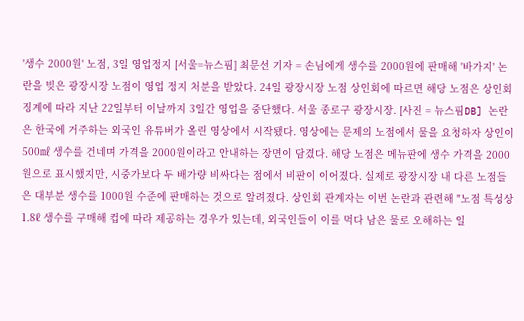'생수 2000원' 노점, 3일 영업정지 [서울=뉴스핌] 최문선 기자 = 손님에게 생수를 2000원에 판매해 '바가지' 논란을 빚은 광장시장 노점이 영업 정지 처분을 받았다. 24일 광장시장 노점 상인회에 따르면 해당 노점은 상인회 징계에 따라 지난 22일부터 이날까지 3일간 영업을 중단했다. 서울 종로구 광장시장. [사진 = 뉴스핌DB] 논란은 한국에 거주하는 외국인 유튜버가 올린 영상에서 시작됐다. 영상에는 문제의 노점에서 물을 요청하자 상인이 500㎖ 생수를 건네며 가격을 2000원이라고 안내하는 장면이 담겼다. 해당 노점은 메뉴판에 생수 가격을 2000원으로 표시했지만, 시중가보다 두 배가량 비싸다는 점에서 비판이 이어졌다. 실제로 광장시장 내 다른 노점들은 대부분 생수를 1000원 수준에 판매하는 것으로 알려졌다. 상인회 관계자는 이번 논란과 관련해 "노점 특성상 1.8ℓ 생수를 구매해 컵에 따라 제공하는 경우가 있는데, 외국인들이 이를 먹다 남은 물로 오해하는 일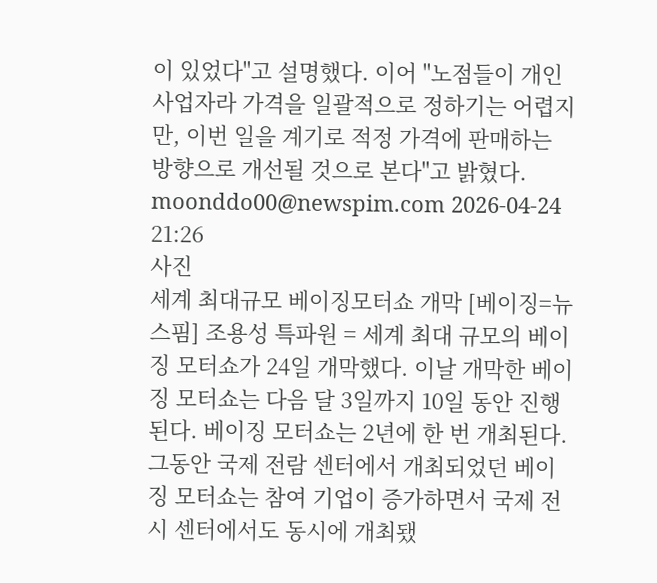이 있었다"고 설명했다. 이어 "노점들이 개인사업자라 가격을 일괄적으로 정하기는 어렵지만, 이번 일을 계기로 적정 가격에 판매하는 방향으로 개선될 것으로 본다"고 밝혔다. moonddo00@newspim.com 2026-04-24 21:26
사진
세계 최대규모 베이징모터쇼 개막 [베이징=뉴스핌] 조용성 특파원 = 세계 최대 규모의 베이징 모터쇼가 24일 개막했다. 이날 개막한 베이징 모터쇼는 다음 달 3일까지 10일 동안 진행된다. 베이징 모터쇼는 2년에 한 번 개최된다. 그동안 국제 전람 센터에서 개최되었던 베이징 모터쇼는 참여 기업이 증가하면서 국제 전시 센터에서도 동시에 개최됐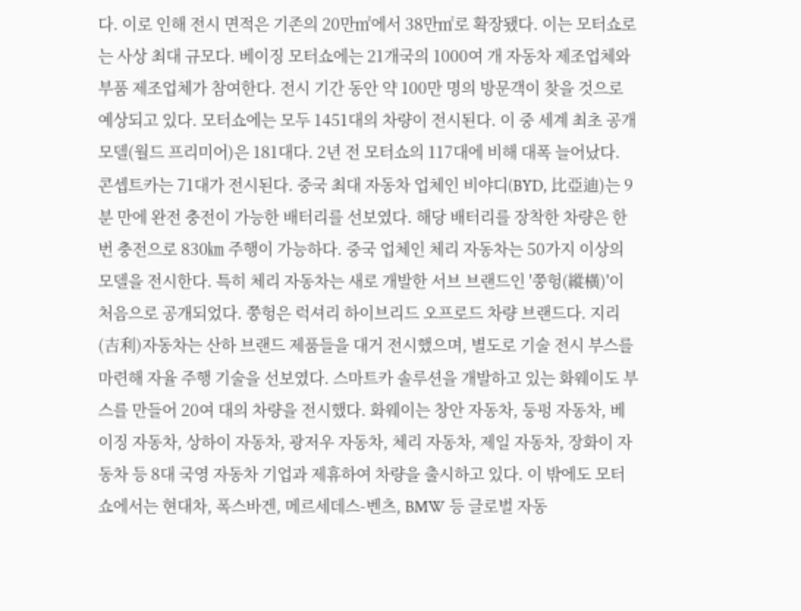다. 이로 인해 전시 면적은 기존의 20만㎡에서 38만㎡로 확장됐다. 이는 모터쇼로는 사상 최대 규모다. 베이징 모터쇼에는 21개국의 1000여 개 자동차 제조업체와 부품 제조업체가 참여한다. 전시 기간 동안 약 100만 명의 방문객이 찾을 것으로 예상되고 있다. 모터쇼에는 모두 1451대의 차량이 전시된다. 이 중 세계 최초 공개 모델(월드 프리미어)은 181대다. 2년 전 모터쇼의 117대에 비해 대폭 늘어났다. 콘셉트카는 71대가 전시된다. 중국 최대 자동차 업체인 비야디(BYD, 比亞迪)는 9분 만에 완전 충전이 가능한 배터리를 선보였다. 해당 배터리를 장착한 차량은 한 번 충전으로 830㎞ 주행이 가능하다. 중국 업체인 체리 자동차는 50가지 이상의 모델을 전시한다. 특히 체리 자동차는 새로 개발한 서브 브랜드인 '쭝헝(縱橫)'이 처음으로 공개되었다. 쭝헝은 럭셔리 하이브리드 오프로드 차량 브랜드다. 지리(吉利)자동차는 산하 브랜드 제품들을 대거 전시했으며, 별도로 기술 전시 부스를 마련해 자율 주행 기술을 선보였다. 스마트카 솔루션을 개발하고 있는 화웨이도 부스를 만들어 20여 대의 차량을 전시했다. 화웨이는 창안 자동차, 둥펑 자동차, 베이징 자동차, 상하이 자동차, 광저우 자동차, 체리 자동차, 제일 자동차, 장화이 자동차 등 8대 국영 자동차 기업과 제휴하여 차량을 출시하고 있다. 이 밖에도 모터쇼에서는 현대차, 폭스바겐, 메르세데스-벤츠, BMW 등 글로벌 자동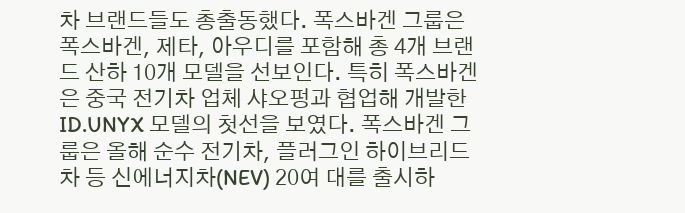차 브랜드들도 총출동했다. 폭스바겐 그룹은 폭스바겐, 제타, 아우디를 포함해 총 4개 브랜드 산하 10개 모델을 선보인다. 특히 폭스바겐은 중국 전기차 업체 샤오펑과 협업해 개발한 ID.UNYX 모델의 첫선을 보였다. 폭스바겐 그룹은 올해 순수 전기차, 플러그인 하이브리드차 등 신에너지차(NEV) 20여 대를 출시하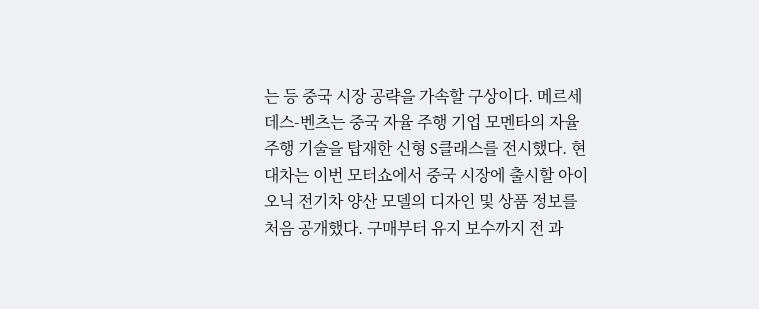는 등 중국 시장 공략을 가속할 구상이다. 메르세데스-벤츠는 중국 자율 주행 기업 모멘타의 자율 주행 기술을 탑재한 신형 S클래스를 전시했다. 현대차는 이번 모터쇼에서 중국 시장에 출시할 아이오닉 전기차 양산 모델의 디자인 및 상품 정보를 처음 공개했다. 구매부터 유지 보수까지 전 과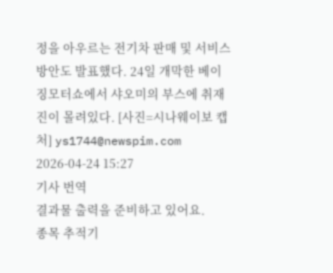정을 아우르는 전기차 판매 및 서비스 방안도 발표했다. 24일 개막한 베이징모터쇼에서 샤오미의 부스에 취재진이 몰려있다. [사진=시나웨이보 캡처] ys1744@newspim.com 2026-04-24 15:27
기사 번역
결과물 출력을 준비하고 있어요.
종목 추적기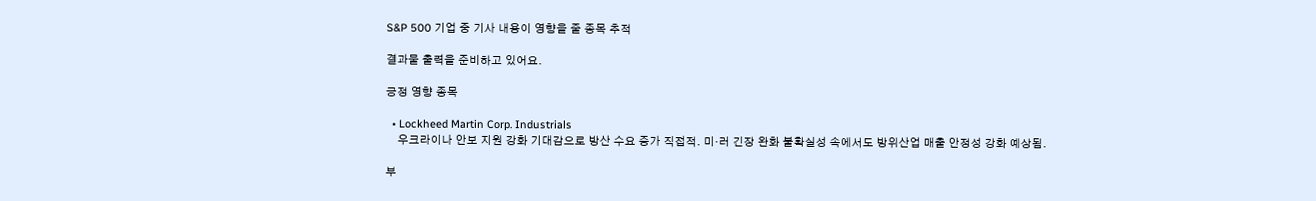S&P 500 기업 중 기사 내용이 영향을 줄 종목 추적

결과물 출력을 준비하고 있어요.

긍정 영향 종목

  • Lockheed Martin Corp. Industrials
    우크라이나 안보 지원 강화 기대감으로 방산 수요 증가 직접적. 미·러 긴장 완화 불확실성 속에서도 방위산업 매출 안정성 강화 예상됨.

부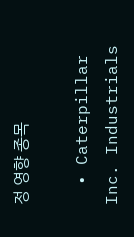정 영향 종목

  • Caterpillar Inc. Industrials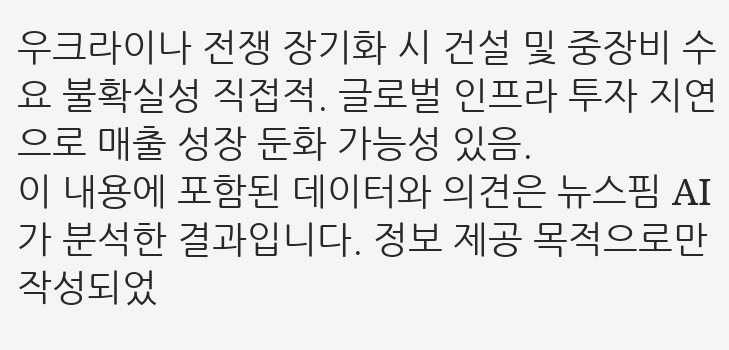우크라이나 전쟁 장기화 시 건설 및 중장비 수요 불확실성 직접적. 글로벌 인프라 투자 지연으로 매출 성장 둔화 가능성 있음.
이 내용에 포함된 데이터와 의견은 뉴스핌 AI가 분석한 결과입니다. 정보 제공 목적으로만 작성되었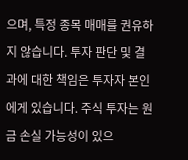으며, 특정 종목 매매를 권유하지 않습니다. 투자 판단 및 결과에 대한 책임은 투자자 본인에게 있습니다. 주식 투자는 원금 손실 가능성이 있으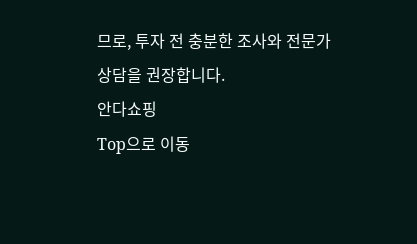므로, 투자 전 충분한 조사와 전문가 상담을 권장합니다.
안다쇼핑
Top으로 이동